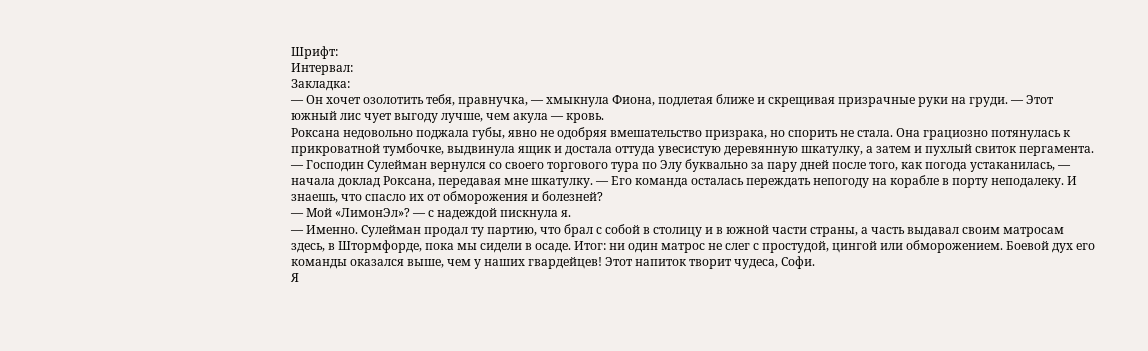Шрифт:
Интервал:
Закладка:
— Он хочет озолотить тебя, правнучка, — хмыкнула Фиона, подлетая ближе и скрещивая призрачные руки на груди. — Этот южный лис чует выгоду лучше, чем акула — кровь.
Роксана недовольно поджала губы, явно не одобряя вмешательство призрака, но спорить не стала. Она грациозно потянулась к прикроватной тумбочке, выдвинула ящик и достала оттуда увесистую деревянную шкатулку, а затем и пухлый свиток пергамента.
— Господин Сулейман вернулся со своего торгового тура по Элу буквально за пару дней после того, как погода устаканилась, — начала доклад Роксана, передавая мне шкатулку. — Его команда осталась переждать непогоду на корабле в порту неподалеку. И знаешь, что спасло их от обморожения и болезней?
— Мой «ЛимонЭл»? — с надеждой пискнула я.
— Именно. Сулейман продал ту партию, что брал с собой в столицу и в южной части страны, а часть выдавал своим матросам здесь, в Штормфорде, пока мы сидели в осаде. Итог: ни один матрос не слег с простудой, цингой или обморожением. Боевой дух его команды оказался выше, чем у наших гвардейцев! Этот напиток творит чудеса, Софи.
Я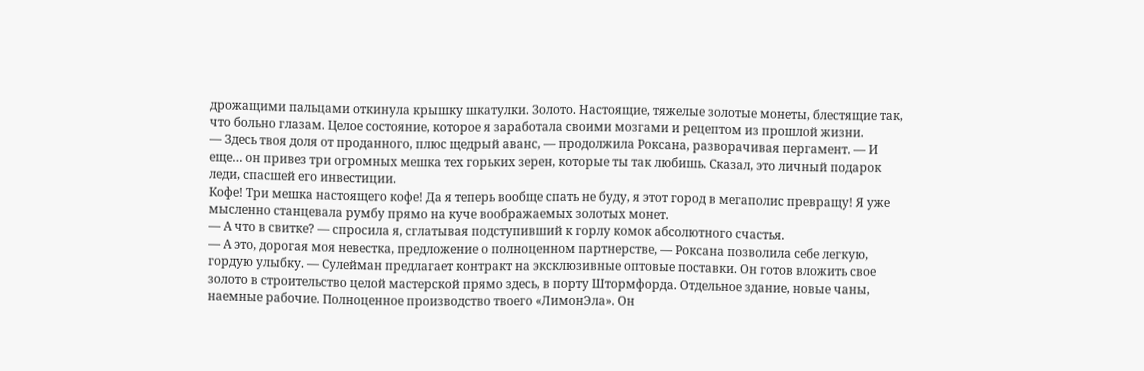дрожащими пальцами откинула крышку шкатулки. Золото. Настоящие, тяжелые золотые монеты, блестящие так, что больно глазам. Целое состояние, которое я заработала своими мозгами и рецептом из прошлой жизни.
— Здесь твоя доля от проданного, плюс щедрый аванс, — продолжила Роксана, разворачивая пергамент. — И еще… он привез три огромных мешка тех горьких зерен, которые ты так любишь. Сказал, это личный подарок леди, спасшей его инвестиции.
Кофе! Три мешка настоящего кофе! Да я теперь вообще спать не буду, я этот город в мегаполис превращу! Я уже мысленно станцевала румбу прямо на куче воображаемых золотых монет.
— А что в свитке? — спросила я, сглатывая подступивший к горлу комок абсолютного счастья.
— А это, дорогая моя невестка, предложение о полноценном партнерстве, — Роксана позволила себе легкую, гордую улыбку. — Сулейман предлагает контракт на эксклюзивные оптовые поставки. Он готов вложить свое золото в строительство целой мастерской прямо здесь, в порту Штормфорда. Отдельное здание, новые чаны, наемные рабочие. Полноценное производство твоего «ЛимонЭла». Он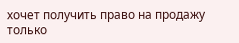хочет получить право на продажу только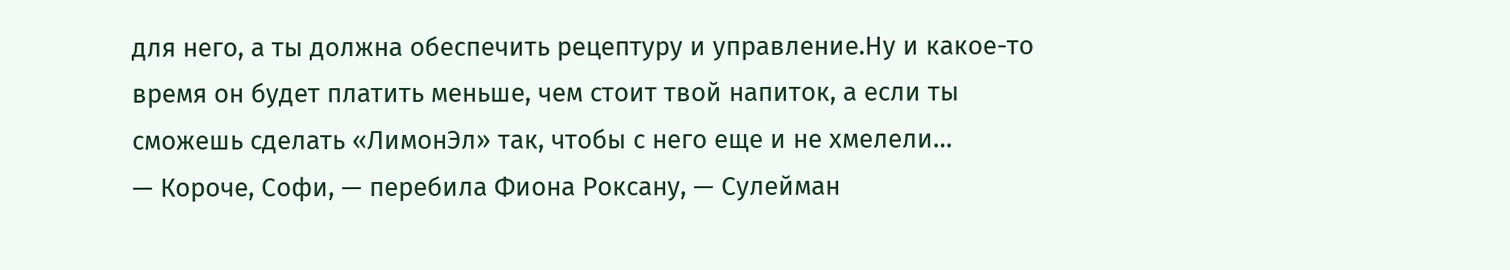для него, а ты должна обеспечить рецептуру и управление.Ну и какое-то время он будет платить меньше, чем стоит твой напиток, а если ты сможешь сделать «ЛимонЭл» так, чтобы с него еще и не хмелели…
— Короче, Софи, — перебила Фиона Роксану, — Сулейман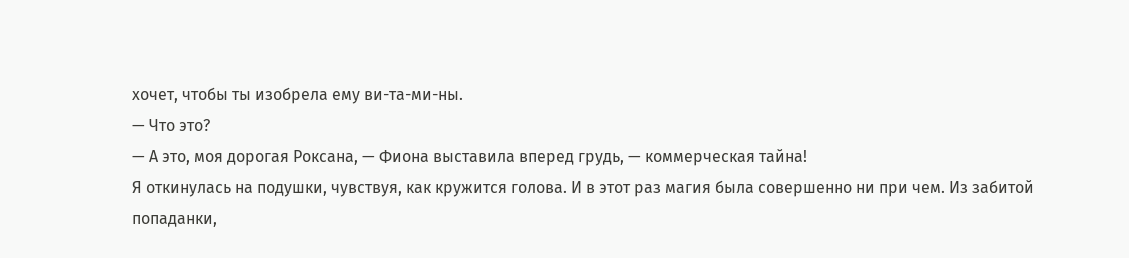хочет, чтобы ты изобрела ему ви-та-ми-ны.
— Что это?
— А это, моя дорогая Роксана, — Фиона выставила вперед грудь, — коммерческая тайна!
Я откинулась на подушки, чувствуя, как кружится голова. И в этот раз магия была совершенно ни при чем. Из забитой попаданки,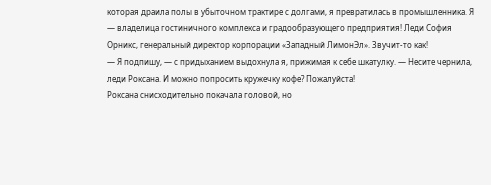которая драила полы в убыточном трактире с долгами, я превратилась в промышленника. Я — владелица гостиничного комплекса и градообразующего предприятия! Леди София Орникс, генеральный директор корпорации «Западный ЛимонЭл». Звучит-то как!
— Я подпишу, — с придыханием выдохнула я, прижимая к себе шкатулку. — Несите чернила, леди Роксана. И можно попросить кружечку кофе? Пожалуйста!
Роксана снисходительно покачала головой, но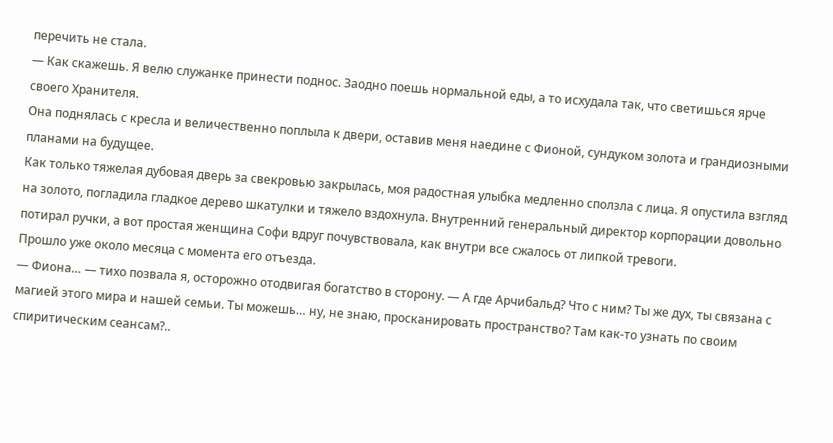перечить не стала.
— Как скажешь. Я велю служанке принести поднос. Заодно поешь нормальной еды, а то исхудала так, что светишься ярче своего Хранителя.
Она поднялась с кресла и величественно поплыла к двери, оставив меня наедине с Фионой, сундуком золота и грандиозными планами на будущее.
Как только тяжелая дубовая дверь за свекровью закрылась, моя радостная улыбка медленно сползла с лица. Я опустила взгляд на золото, погладила гладкое дерево шкатулки и тяжело вздохнула. Внутренний генеральный директор корпорации довольно потирал ручки, а вот простая женщина Софи вдруг почувствовала, как внутри все сжалось от липкой тревоги.
Прошло уже около месяца с момента его отъезда.
— Фиона… — тихо позвала я, осторожно отодвигая богатство в сторону. — А где Арчибальд? Что с ним? Ты же дух, ты связана с магией этого мира и нашей семьи. Ты можешь… ну, не знаю, просканировать пространство? Там как-то узнать по своим спиритическим сеансам?..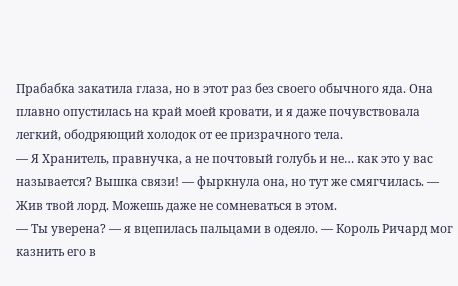Прабабка закатила глаза, но в этот раз без своего обычного яда. Она плавно опустилась на край моей кровати, и я даже почувствовала легкий, ободряющий холодок от ее призрачного тела.
— Я Хранитель, правнучка, а не почтовый голубь и не… как это у вас называется? Вышка связи! — фыркнула она, но тут же смягчилась. — Жив твой лорд. Можешь даже не сомневаться в этом.
— Ты уверена? — я вцепилась пальцами в одеяло. — Король Ричард мог казнить его в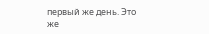первый же день. Это же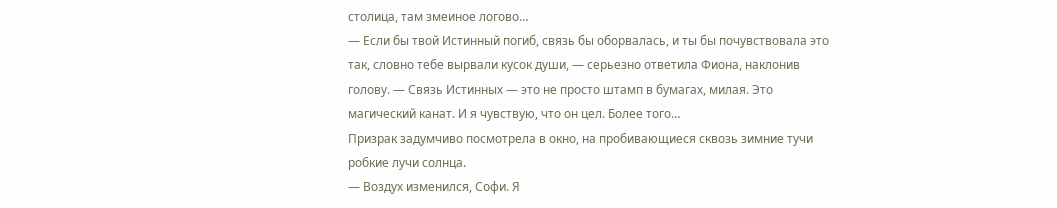столица, там змеиное логово…
— Если бы твой Истинный погиб, связь бы оборвалась, и ты бы почувствовала это так, словно тебе вырвали кусок души, — серьезно ответила Фиона, наклонив голову. — Связь Истинных — это не просто штамп в бумагах, милая. Это магический канат. И я чувствую, что он цел. Более того…
Призрак задумчиво посмотрела в окно, на пробивающиеся сквозь зимние тучи робкие лучи солнца.
— Воздух изменился, Софи. Я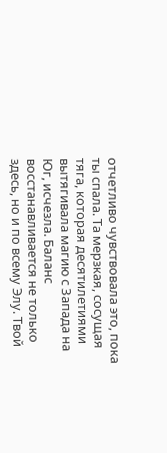отчетливо чувствовала это, пока ты спала. Та мерзкая, сосущая тяга, которая десятилетиями вытягивала магию с Запада на Юг, исчезла. Баланс восстанавливается не только здесь, но и по всему Элу. Твой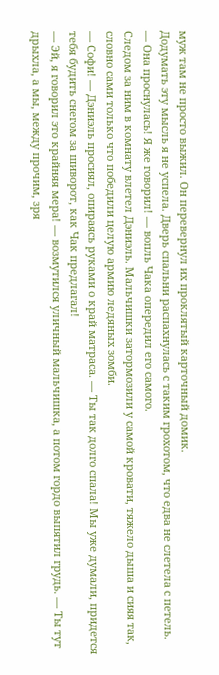муж там не просто выжил. Он перевернул их проклятый карточный домик.
Додумать эту мысль я не успела. Дверь спальни распахнулась с таким грохотом, что едва не слетела с петель.
— Она проснулась! Я же говорил! — вопль Чака опередил его самого.
Следом за ним в комнату влетел Дэниэль. Мальчишки затормозили у самой кровати, тяжело дыша и сияя так, словно сами только что победили целую армию ледяных зомби.
— Софи! — Дэниэль просиял, опираясь руками о край матраса. — Ты так долго спала! Мы уже думали, придется тебя будить снегом за шиворот, как Чак предлагал!
— Эй, я говорил это крайняя мера! — возмутился уличный мальчишка, а потом гордо выпятил грудь. — Ты тут дрыхла, а мы, между прочим, зря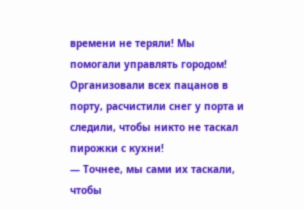времени не теряли! Мы помогали управлять городом! Организовали всех пацанов в порту, расчистили снег у порта и следили, чтобы никто не таскал пирожки с кухни!
— Точнее, мы сами их таскали, чтобы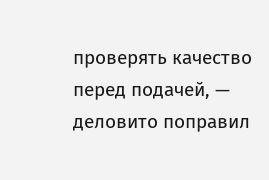проверять качество перед подачей, — деловито поправил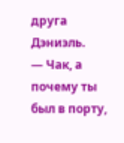друга Дэниэль.
— Чак, а почему ты был в порту,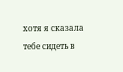хотя я сказала тебе сидеть в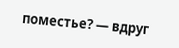поместье? — вдруг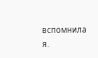вспомнила я.